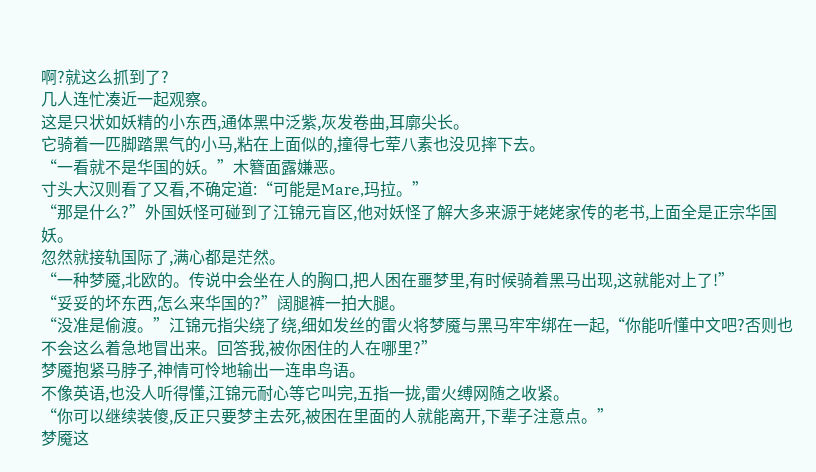啊?就这么抓到了?
几人连忙凑近一起观察。
这是只状如妖精的小东西,通体黑中泛紫,灰发卷曲,耳廓尖长。
它骑着一匹脚踏黑气的小马,粘在上面似的,撞得七荤八素也没见摔下去。
“一看就不是华国的妖。”木簪面露嫌恶。
寸头大汉则看了又看,不确定道:“可能是Mare,玛拉。”
“那是什么?”外国妖怪可碰到了江锦元盲区,他对妖怪了解大多来源于姥姥家传的老书,上面全是正宗华国妖。
忽然就接轨国际了,满心都是茫然。
“一种梦魇,北欧的。传说中会坐在人的胸口,把人困在噩梦里,有时候骑着黑马出现,这就能对上了!”
“妥妥的坏东西,怎么来华国的?”阔腿裤一拍大腿。
“没准是偷渡。”江锦元指尖绕了绕,细如发丝的雷火将梦魇与黑马牢牢绑在一起,“你能听懂中文吧?否则也不会这么着急地冒出来。回答我,被你困住的人在哪里?”
梦魇抱紧马脖子,神情可怜地输出一连串鸟语。
不像英语,也没人听得懂,江锦元耐心等它叫完,五指一拢,雷火缚网随之收紧。
“你可以继续装傻,反正只要梦主去死,被困在里面的人就能离开,下辈子注意点。”
梦魇这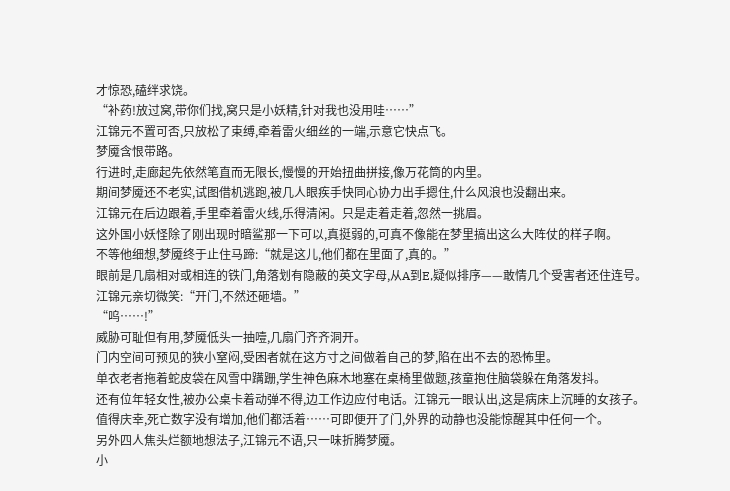才惊恐,磕绊求饶。
“补药!放过窝,带你们找,窝只是小妖精,针对我也没用哇……”
江锦元不置可否,只放松了束缚,牵着雷火细丝的一端,示意它快点飞。
梦魇含恨带路。
行进时,走廊起先依然笔直而无限长,慢慢的开始扭曲拼接,像万花筒的内里。
期间梦魇还不老实,试图借机逃跑,被几人眼疾手快同心协力出手摁住,什么风浪也没翻出来。
江锦元在后边跟着,手里牵着雷火线,乐得清闲。只是走着走着,忽然一挑眉。
这外国小妖怪除了刚出现时暗鲨那一下可以,真挺弱的,可真不像能在梦里搞出这么大阵仗的样子啊。
不等他细想,梦魇终于止住马蹄:“就是这儿,他们都在里面了,真的。”
眼前是几扇相对或相连的铁门,角落划有隐蔽的英文字母,从A到E,疑似排序——敢情几个受害者还住连号。
江锦元亲切微笑:“开门,不然还砸墙。”
“呜……!”
威胁可耻但有用,梦魇低头一抽噎,几扇门齐齐洞开。
门内空间可预见的狭小窒闷,受困者就在这方寸之间做着自己的梦,陷在出不去的恐怖里。
单衣老者拖着蛇皮袋在风雪中蹒跚,学生神色麻木地塞在桌椅里做题,孩童抱住脑袋躲在角落发抖。
还有位年轻女性,被办公桌卡着动弹不得,边工作边应付电话。江锦元一眼认出,这是病床上沉睡的女孩子。
值得庆幸,死亡数字没有增加,他们都活着……可即便开了门,外界的动静也没能惊醒其中任何一个。
另外四人焦头烂额地想法子,江锦元不语,只一味折腾梦魇。
小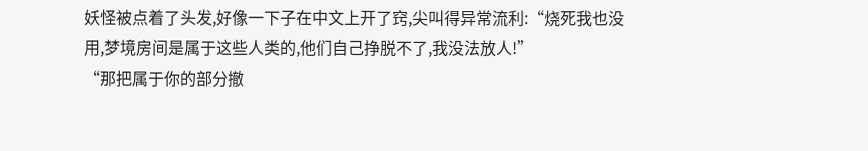妖怪被点着了头发,好像一下子在中文上开了窍,尖叫得异常流利:“烧死我也没用,梦境房间是属于这些人类的,他们自己挣脱不了,我没法放人!”
“那把属于你的部分撤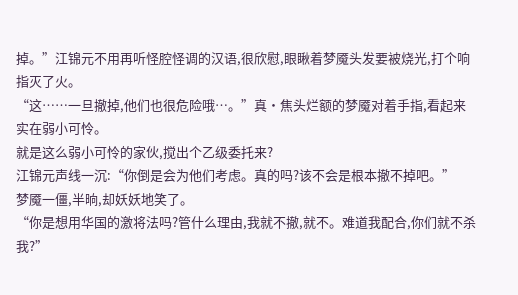掉。”江锦元不用再听怪腔怪调的汉语,很欣慰,眼瞅着梦魇头发要被烧光,打个响指灭了火。
“这……一旦撤掉,他们也很危险哦…。”真·焦头烂额的梦魇对着手指,看起来实在弱小可怜。
就是这么弱小可怜的家伙,搅出个乙级委托来?
江锦元声线一沉:“你倒是会为他们考虑。真的吗?该不会是根本撤不掉吧。”
梦魇一僵,半晌,却妖妖地笑了。
“你是想用华国的激将法吗?管什么理由,我就不撤,就不。难道我配合,你们就不杀我?”